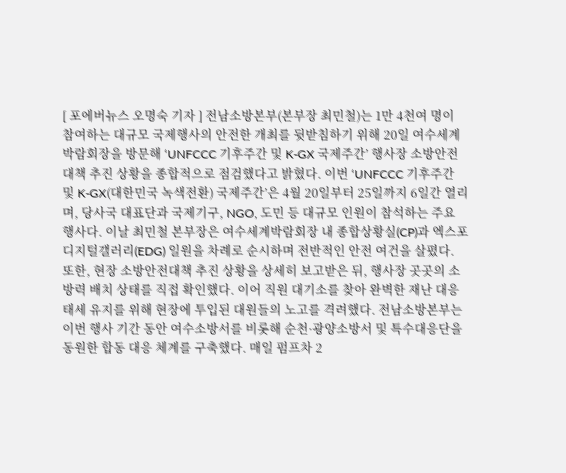[ 포에버뉴스 오명숙 기자 ] 전남소방본부(본부장 최민철)는 1만 4천여 명이 참여하는 대규모 국제행사의 안전한 개최를 뒷받침하기 위해 20일 여수세계박람회장을 방문해 ‘UNFCCC 기후주간 및 K-GX 국제주간’ 행사장 소방안전대책 추진 상황을 종합적으로 점검했다고 밝혔다. 이번 ‘UNFCCC 기후주간 및 K-GX(대한민국 녹색전환) 국제주간’은 4월 20일부터 25일까지 6일간 열리며, 당사국 대표단과 국제기구, NGO, 도민 등 대규모 인원이 참석하는 주요 행사다. 이날 최민철 본부장은 여수세계박람회장 내 종합상황실(CP)과 엑스포디지털갤러리(EDG) 일원을 차례로 순시하며 전반적인 안전 여건을 살폈다. 또한, 현장 소방안전대책 추진 상황을 상세히 보고받은 뒤, 행사장 곳곳의 소방력 배치 상태를 직접 확인했다. 이어 직원 대기소를 찾아 완벽한 재난 대응 태세 유지를 위해 현장에 투입된 대원들의 노고를 격려했다. 전남소방본부는 이번 행사 기간 동안 여수소방서를 비롯해 순천·광양소방서 및 특수대응단을 동원한 합동 대응 체계를 구축했다. 매일 펌프차 2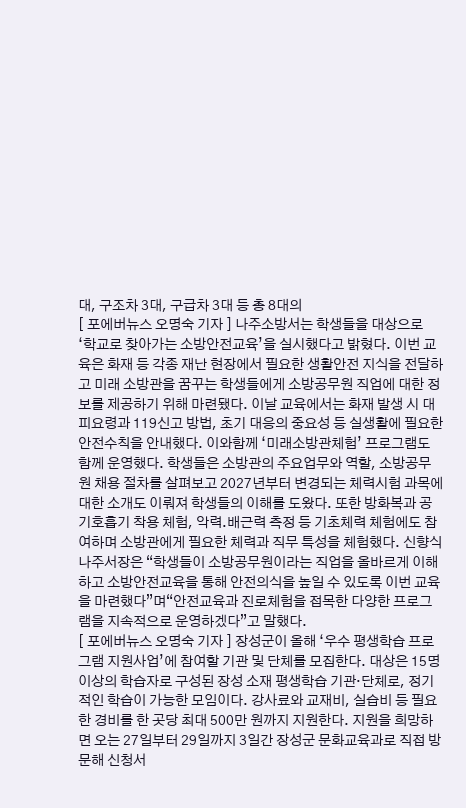대, 구조차 3대, 구급차 3대 등 총 8대의
[ 포에버뉴스 오명숙 기자 ] 나주소방서는 학생들을 대상으로 ‘학교로 찾아가는 소방안전교육’을 실시했다고 밝혔다. 이번 교육은 화재 등 각종 재난 현장에서 필요한 생활안전 지식을 전달하고 미래 소방관을 꿈꾸는 학생들에게 소방공무원 직업에 대한 정보를 제공하기 위해 마련됐다. 이날 교육에서는 화재 발생 시 대피요령과 119신고 방법, 초기 대응의 중요성 등 실생활에 필요한 안전수칙을 안내했다. 이와함께 ‘미래소방관체험’ 프로그램도 함께 운영했다. 학생들은 소방관의 주요업무와 역할, 소방공무원 채용 절차를 살펴보고 2027년부터 변경되는 체력시험 과목에 대한 소개도 이뤄져 학생들의 이해를 도왔다. 또한 방화복과 공기호흡기 착용 체험, 악력․배근력 측정 등 기초체력 체험에도 참여하며 소방관에게 필요한 체력과 직무 특성을 체험했다. 신향식 나주서장은 “학생들이 소방공무원이라는 직업을 올바르게 이해하고 소방안전교육을 통해 안전의식을 높일 수 있도록 이번 교육을 마련했다”며“안전교육과 진로체험을 접목한 다양한 프로그램을 지속적으로 운영하겠다”고 말했다.
[ 포에버뉴스 오명숙 기자 ] 장성군이 올해 ‘우수 평생학습 프로그램 지원사업’에 참여할 기관 및 단체를 모집한다. 대상은 15명 이상의 학습자로 구성된 장성 소재 평생학습 기관·단체로, 정기적인 학습이 가능한 모임이다. 강사료와 교재비, 실습비 등 필요한 경비를 한 곳당 최대 500만 원까지 지원한다. 지원을 희망하면 오는 27일부터 29일까지 3일간 장성군 문화교육과로 직접 방문해 신청서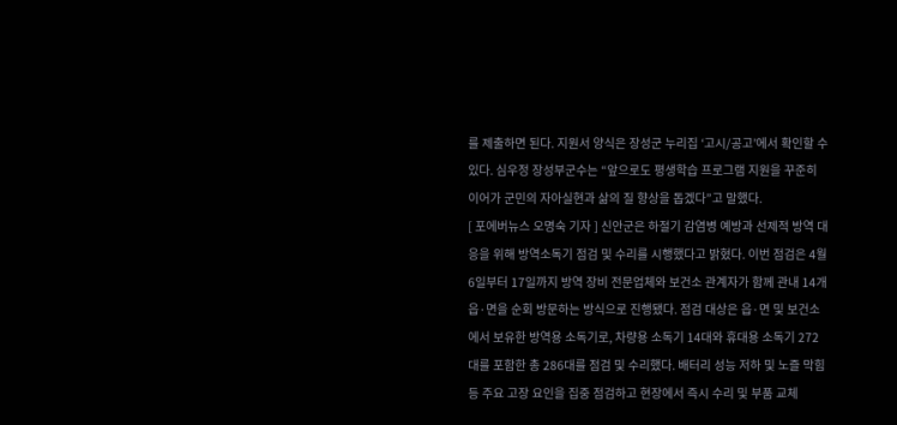를 제출하면 된다. 지원서 양식은 장성군 누리집 ‘고시/공고’에서 확인할 수 있다. 심우정 장성부군수는 “앞으로도 평생학습 프로그램 지원을 꾸준히 이어가 군민의 자아실현과 삶의 질 향상을 돕겠다”고 말했다.
[ 포에버뉴스 오명숙 기자 ] 신안군은 하절기 감염병 예방과 선제적 방역 대응을 위해 방역소독기 점검 및 수리를 시행했다고 밝혔다. 이번 점검은 4월 6일부터 17일까지 방역 장비 전문업체와 보건소 관계자가 함께 관내 14개 읍·면을 순회 방문하는 방식으로 진행됐다. 점검 대상은 읍·면 및 보건소에서 보유한 방역용 소독기로, 차량용 소독기 14대와 휴대용 소독기 272대를 포함한 총 286대를 점검 및 수리했다. 배터리 성능 저하 및 노즐 막힘 등 주요 고장 요인을 집중 점검하고 현장에서 즉시 수리 및 부품 교체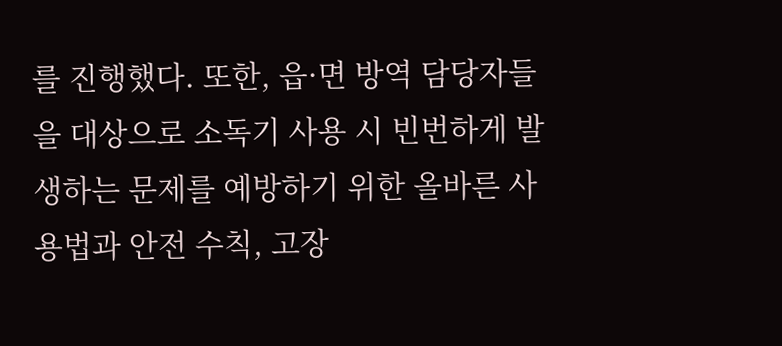를 진행했다. 또한, 읍·면 방역 담당자들을 대상으로 소독기 사용 시 빈번하게 발생하는 문제를 예방하기 위한 올바른 사용법과 안전 수칙, 고장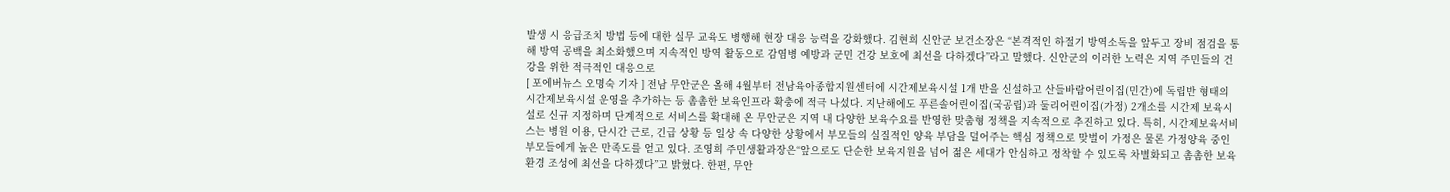발생 시 응급조치 방법 등에 대한 실무 교육도 병행해 현장 대응 능력을 강화했다. 김현희 신안군 보건소장은 “본격적인 하절기 방역소독을 앞두고 장비 점검을 통해 방역 공백을 최소화했으며 지속적인 방역 활동으로 감염병 예방과 군민 건강 보호에 최선을 다하겠다”라고 말했다. 신안군의 이러한 노력은 지역 주민들의 건강을 위한 적극적인 대응으로
[ 포에버뉴스 오명숙 기자 ] 전남 무안군은 올해 4월부터 전남육아종합지원센터에 시간제보육시설 1개 반을 신설하고 산들바람어린이집(민간)에 독립반 형태의 시간제보육시설 운영을 추가하는 등 촘촘한 보육인프라 확충에 적극 나섰다. 지난해에도 푸른솔어린이집(국공립)과 둘리어린이집(가정) 2개소를 시간제 보육시설로 신규 지정하며 단계적으로 서비스를 확대해 온 무안군은 지역 내 다양한 보육수요를 반영한 맞춤형 정책을 지속적으로 추진하고 있다. 특히, 시간제보육서비스는 병원 이용, 단시간 근로, 긴급 상황 등 일상 속 다양한 상황에서 부모들의 실질적인 양육 부담을 덜어주는 핵심 정책으로 맞벌이 가정은 물론 가정양육 중인 부모들에게 높은 만족도를 얻고 있다. 조영희 주민생활과장은“앞으로도 단순한 보육지원을 넘어 젊은 세대가 안심하고 정착할 수 있도록 차별화되고 촘촘한 보육환경 조성에 최선을 다하겠다”고 밝혔다. 한편, 무안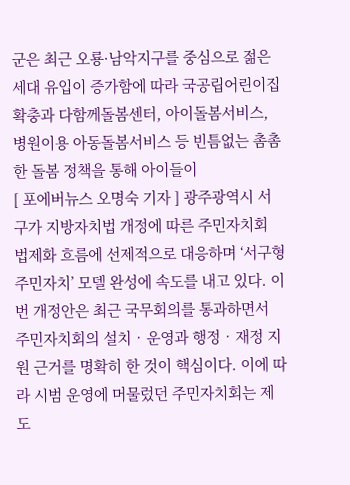군은 최근 오룡·남악지구를 중심으로 젊은 세대 유입이 증가함에 따라 국공립어린이집 확충과 다함께돌봄센터, 아이돌봄서비스, 병원이용 아동돌봄서비스 등 빈틈없는 촘촘한 돌봄 정책을 통해 아이들이
[ 포에버뉴스 오명숙 기자 ] 광주광역시 서구가 지방자치법 개정에 따른 주민자치회 법제화 흐름에 선제적으로 대응하며 ‘서구형 주민자치’ 모델 완성에 속도를 내고 있다. 이번 개정안은 최근 국무회의를 통과하면서 주민자치회의 설치‧운영과 행정‧재정 지원 근거를 명확히 한 것이 핵심이다. 이에 따라 시범 운영에 머물렀던 주민자치회는 제도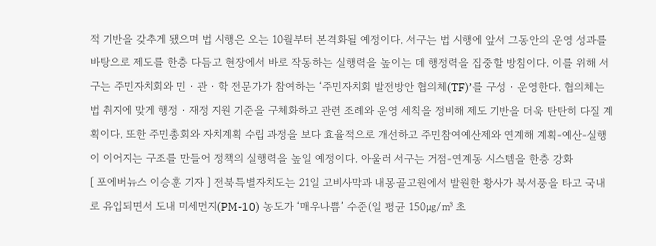적 기반을 갖추게 됐으며 법 시행은 오는 10월부터 본격화될 예정이다. 서구는 법 시행에 앞서 그동안의 운영 성과를 바탕으로 제도를 한층 다듬고 현장에서 바로 작동하는 실행력을 높이는 데 행정력을 집중할 방침이다. 이를 위해 서구는 주민자치회와 민‧관‧학 전문가가 참여하는 ‘주민자치회 발전방안 협의체(TF)’를 구성‧운영한다. 협의체는 법 취지에 맞게 행정‧재정 지원 기준을 구체화하고 관련 조례와 운영 세칙을 정비해 제도 기반을 더욱 탄탄히 다질 계획이다. 또한 주민총회와 자치계획 수립 과정을 보다 효율적으로 개선하고 주민참여예산제와 연계해 계획-예산-실행이 이어지는 구조를 만들어 정책의 실행력을 높일 예정이다. 아울러 서구는 거점-연계동 시스템을 한층 강화
[ 포에버뉴스 이승훈 기자 ] 전북특별자치도는 21일 고비사막과 내몽골고원에서 발원한 황사가 북서풍을 타고 국내로 유입되면서 도내 미세먼지(PM-10) 농도가 ‘매우나쁨’ 수준(일 평균 150㎍/㎥ 초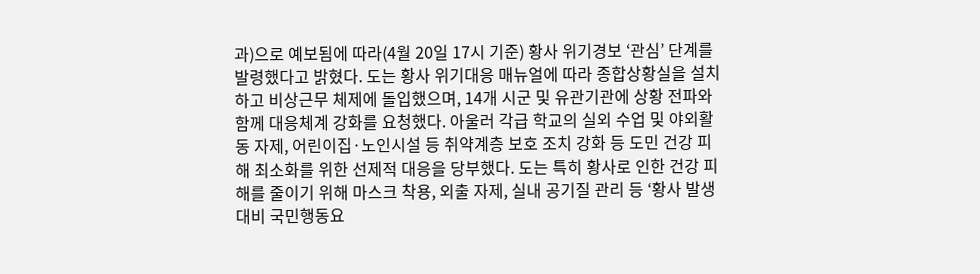과)으로 예보됨에 따라(4월 20일 17시 기준) 황사 위기경보 ‘관심’ 단계를 발령했다고 밝혔다. 도는 황사 위기대응 매뉴얼에 따라 종합상황실을 설치하고 비상근무 체제에 돌입했으며, 14개 시군 및 유관기관에 상황 전파와 함께 대응체계 강화를 요청했다. 아울러 각급 학교의 실외 수업 및 야외활동 자제, 어린이집·노인시설 등 취약계층 보호 조치 강화 등 도민 건강 피해 최소화를 위한 선제적 대응을 당부했다. 도는 특히 황사로 인한 건강 피해를 줄이기 위해 마스크 착용, 외출 자제, 실내 공기질 관리 등 ‘황사 발생 대비 국민행동요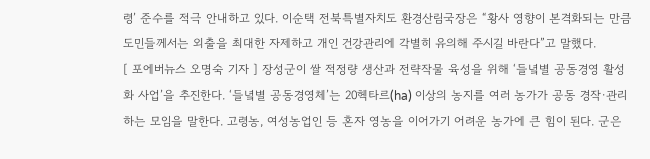령’ 준수를 적극 안내하고 있다. 이순택 전북특별자치도 환경산림국장은 “황사 영향이 본격화되는 만큼 도민들께서는 외출을 최대한 자제하고 개인 건강관리에 각별히 유의해 주시길 바란다”고 말했다.
[ 포에버뉴스 오명숙 기자 ] 장성군이 쌀 적정량 생산과 전략작물 육성을 위해 ‘들녘별 공동경영 활성화 사업’을 추진한다. ‘들녘별 공동경영체’는 20헥타르(ha) 이상의 농지를 여러 농가가 공동 경작·관리하는 모임을 말한다. 고령농, 여성농업인 등 혼자 영농을 이어가기 어려운 농가에 큰 힘이 된다. 군은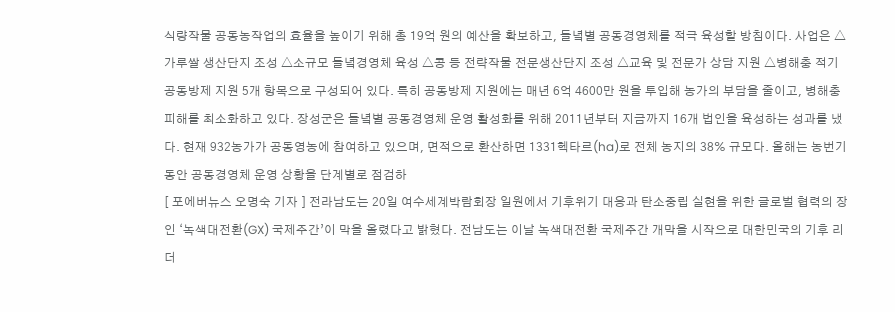식량작물 공동농작업의 효율을 높이기 위해 총 19억 원의 예산을 확보하고, 들녘별 공동경영체를 적극 육성할 방침이다. 사업은 △가루쌀 생산단지 조성 △소규모 들녘경영체 육성 △콩 등 전략작물 전문생산단지 조성 △교육 및 전문가 상담 지원 △병해충 적기 공동방제 지원 5개 항목으로 구성되어 있다. 특히 공동방제 지원에는 매년 6억 4600만 원을 투입해 농가의 부담을 줄이고, 병해충 피해를 최소화하고 있다. 장성군은 들녘별 공동경영체 운영 활성화를 위해 2011년부터 지금까지 16개 법인을 육성하는 성과를 냈다. 현재 932농가가 공동영농에 참여하고 있으며, 면적으로 환산하면 1331헥타르(ha)로 전체 농지의 38% 규모다. 올해는 농번기 동안 공동경영체 운영 상황을 단계별로 점검하
[ 포에버뉴스 오명숙 기자 ] 전라남도는 20일 여수세계박람회장 일원에서 기후위기 대응과 탄소중립 실현을 위한 글로벌 협력의 장인 ‘녹색대전환(GX) 국제주간’이 막을 올렸다고 밝혔다. 전남도는 이날 녹색대전환 국제주간 개막을 시작으로 대한민국의 기후 리더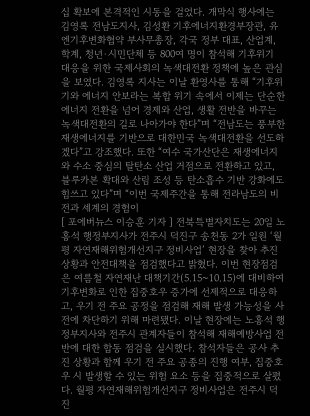십 확보에 본격적인 시동을 걸었다. 개막식 행사에는 김영록 전남도지사, 김성환 기후에너지환경부장관, 유엔기후변화협약 부사무총장, 각국 정부 대표, 산업계, 학계, 청년·시민단체 등 800여 명이 참석해 기후위기 대응을 위한 국제사회의 녹색대전환 정책에 높은 관심을 보였다. 김영록 지사는 이날 환영사를 통해 “기후위기와 에너지 안보라는 복합 위기 속에서 이제는 단순한 에너지 전환을 넘어 경제와 산업, 생활 전반을 바꾸는 녹색대전환의 길로 나아가야 한다”며 “전남도는 풍부한 재생에너지를 기반으로 대한민국 녹색대전환을 선도하겠다”고 강조했다. 또한 “여수 국가산단은 재생에너지와 수소 중심의 탈탄소 산업 거점으로 전환하고 있고, 블루카본 확대와 산림 조성 등 탄소흡수 기반 강화에도 힘쓰고 있다”며 “이번 국제주간을 통해 전라남도의 비전과 세계의 경험이
[ 포에버뉴스 이승훈 기자 ] 전북특별자치도는 20일 노홍석 행정부지사가 전주시 덕진구 송천동 2가 일원 ‘월평 자연재해위험개선지구 정비사업’ 현장을 찾아 추진 상황과 안전대책을 점검했다고 밝혔다. 이번 현장점검은 여름철 자연재난 대책기간(5.15~10.15)에 대비하여 기후변화로 인한 집중호우 증가에 선제적으로 대응하고, 우기 전 주요 공정을 점검해 재해 발생 가능성을 사전에 차단하기 위해 마련됐다. 이날 현장에는 노홍석 행정부지사와 전주시 관계자들이 참석해 재해예방사업 전반에 대한 합동 점검을 실시했다. 참석자들은 공사 추진 상황과 함께 우기 전 주요 공종의 진행 여부, 집중호우 시 발생할 수 있는 위험 요소 등을 집중적으로 살폈다. 월평 자연재해위험개선지구 정비사업은 전주시 덕진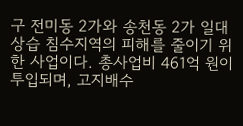구 전미동 2가와 송천동 2가 일대 상습 침수지역의 피해를 줄이기 위한 사업이다. 총사업비 461억 원이 투입되며, 고지배수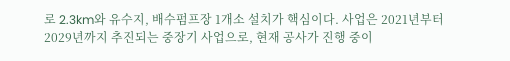로 2.3km와 유수지, 배수펌프장 1개소 설치가 핵심이다. 사업은 2021년부터 2029년까지 추진되는 중장기 사업으로, 현재 공사가 진행 중이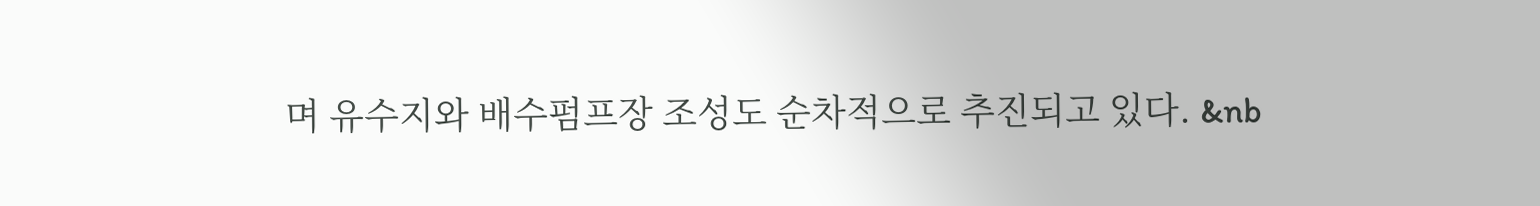며 유수지와 배수펌프장 조성도 순차적으로 추진되고 있다. &nb